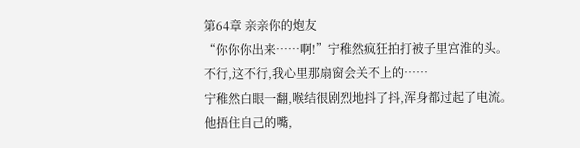第64章 亲亲你的炮友
“你你你出来……啊!”宁稚然疯狂拍打被子里宫淮的头。
不行,这不行,我心里那扇窗会关不上的……
宁稚然白眼一翻,喉结很剧烈地抖了抖,浑身都过起了电流。
他捂住自己的嘴,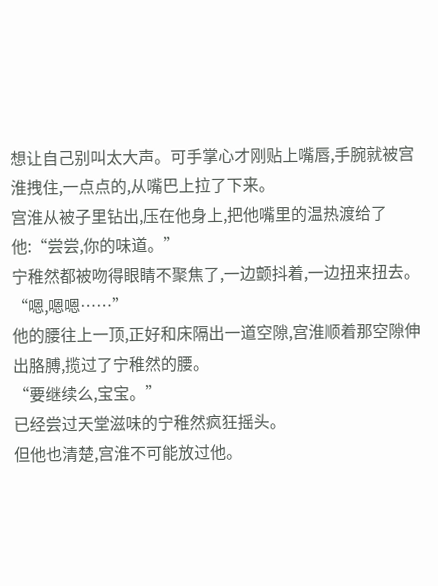想让自己别叫太大声。可手掌心才刚贴上嘴唇,手腕就被宫淮拽住,一点点的,从嘴巴上拉了下来。
宫淮从被子里钻出,压在他身上,把他嘴里的温热渡给了他:“尝尝,你的味道。”
宁稚然都被吻得眼睛不聚焦了,一边颤抖着,一边扭来扭去。
“嗯,嗯嗯……”
他的腰往上一顶,正好和床隔出一道空隙,宫淮顺着那空隙伸出胳膊,揽过了宁稚然的腰。
“要继续么,宝宝。”
已经尝过天堂滋味的宁稚然疯狂摇头。
但他也清楚,宫淮不可能放过他。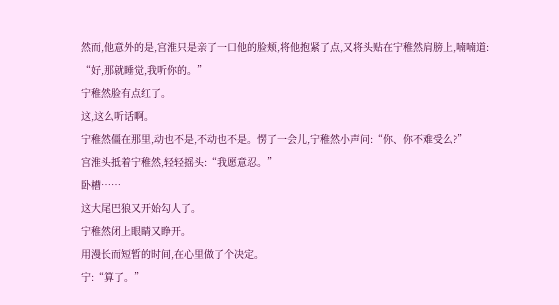然而,他意外的是,宫淮只是亲了一口他的脸颊,将他抱紧了点,又将头贴在宁稚然肩膀上,喃喃道:
“好,那就睡觉,我听你的。”
宁稚然脸有点红了。
这,这么听话啊。
宁稚然僵在那里,动也不是,不动也不是。愣了一会儿,宁稚然小声问:“你、你不难受么?”
宫淮头抵着宁稚然,轻轻摇头:“我愿意忍。”
卧槽……
这大尾巴狼又开始勾人了。
宁稚然闭上眼睛又睁开。
用漫长而短暂的时间,在心里做了个决定。
宁:“算了。”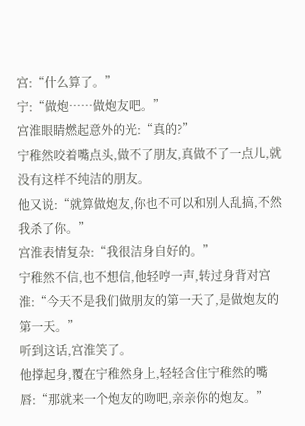宫:“什么算了。”
宁:“做炮……做炮友吧。”
宫淮眼睛燃起意外的光:“真的?”
宁稚然咬着嘴点头,做不了朋友,真做不了一点儿,就没有这样不纯洁的朋友。
他又说:“就算做炮友,你也不可以和别人乱搞,不然我杀了你。”
宫淮表情复杂:“我很洁身自好的。”
宁稚然不信,也不想信,他轻哼一声,转过身背对宫淮:“今天不是我们做朋友的第一天了,是做炮友的第一天。”
听到这话,宫淮笑了。
他撑起身,覆在宁稚然身上,轻轻含住宁稚然的嘴唇:“那就来一个炮友的吻吧,亲亲你的炮友。”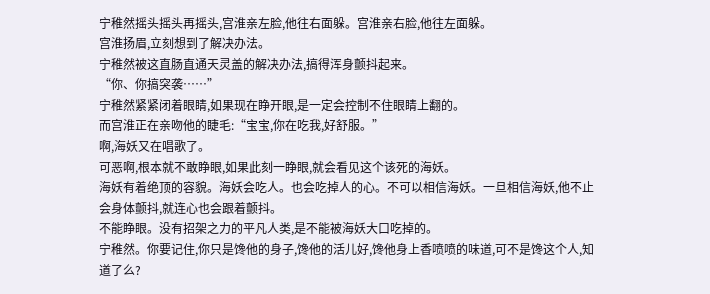宁稚然摇头摇头再摇头,宫淮亲左脸,他往右面躲。宫淮亲右脸,他往左面躲。
宫淮扬眉,立刻想到了解决办法。
宁稚然被这直肠直通天灵盖的解决办法,搞得浑身颤抖起来。
“你、你搞突袭……”
宁稚然紧紧闭着眼睛,如果现在睁开眼,是一定会控制不住眼睛上翻的。
而宫淮正在亲吻他的睫毛:“宝宝,你在吃我,好舒服。”
啊,海妖又在唱歌了。
可恶啊,根本就不敢睁眼,如果此刻一睁眼,就会看见这个该死的海妖。
海妖有着绝顶的容貌。海妖会吃人。也会吃掉人的心。不可以相信海妖。一旦相信海妖,他不止会身体颤抖,就连心也会跟着颤抖。
不能睁眼。没有招架之力的平凡人类,是不能被海妖大口吃掉的。
宁稚然。你要记住,你只是馋他的身子,馋他的活儿好,馋他身上香喷喷的味道,可不是馋这个人,知道了么?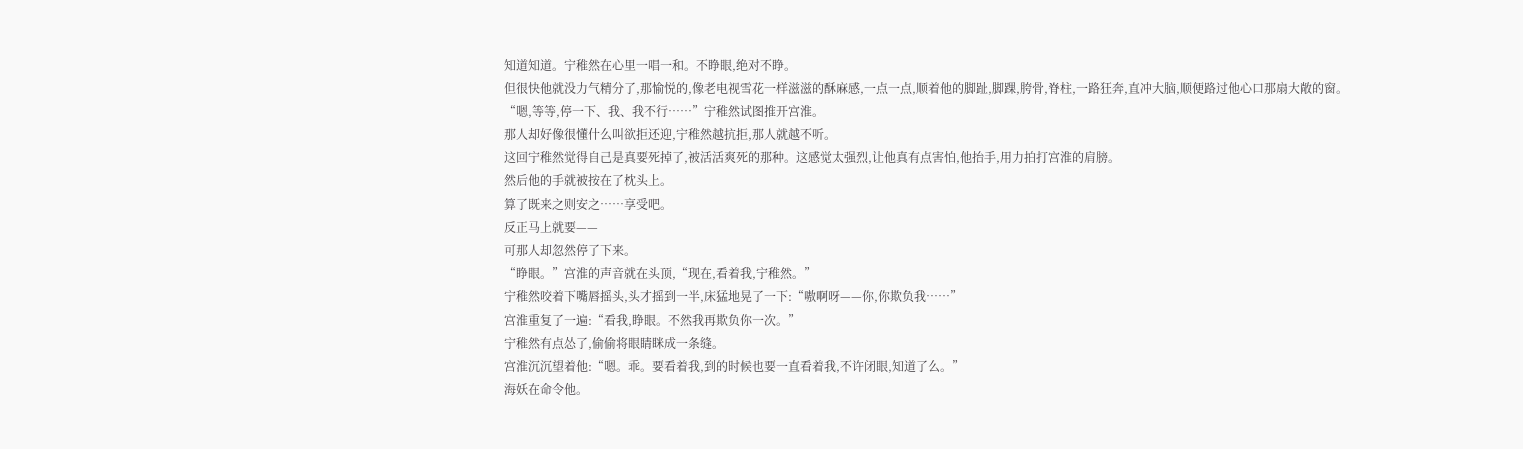知道知道。宁稚然在心里一唱一和。不睁眼,绝对不睁。
但很快他就没力气精分了,那愉悦的,像老电视雪花一样滋滋的酥麻感,一点一点,顺着他的脚趾,脚踝,胯骨,脊柱,一路狂奔,直冲大脑,顺便路过他心口那扇大敞的窗。
“嗯,等等,停一下、我、我不行……”宁稚然试图推开宫淮。
那人却好像很懂什么叫欲拒还迎,宁稚然越抗拒,那人就越不听。
这回宁稚然觉得自己是真要死掉了,被活活爽死的那种。这感觉太强烈,让他真有点害怕,他抬手,用力拍打宫淮的肩膀。
然后他的手就被按在了枕头上。
算了既来之则安之……享受吧。
反正马上就要——
可那人却忽然停了下来。
“睁眼。”宫淮的声音就在头顶,“现在,看着我,宁稚然。”
宁稚然咬着下嘴唇摇头,头才摇到一半,床猛地晃了一下:“嗷啊呀——你,你欺负我……”
宫淮重复了一遍:“看我,睁眼。不然我再欺负你一次。”
宁稚然有点怂了,偷偷将眼睛眯成一条缝。
宫淮沉沉望着他:“嗯。乖。要看着我,到的时候也要一直看着我,不许闭眼,知道了么。”
海妖在命令他。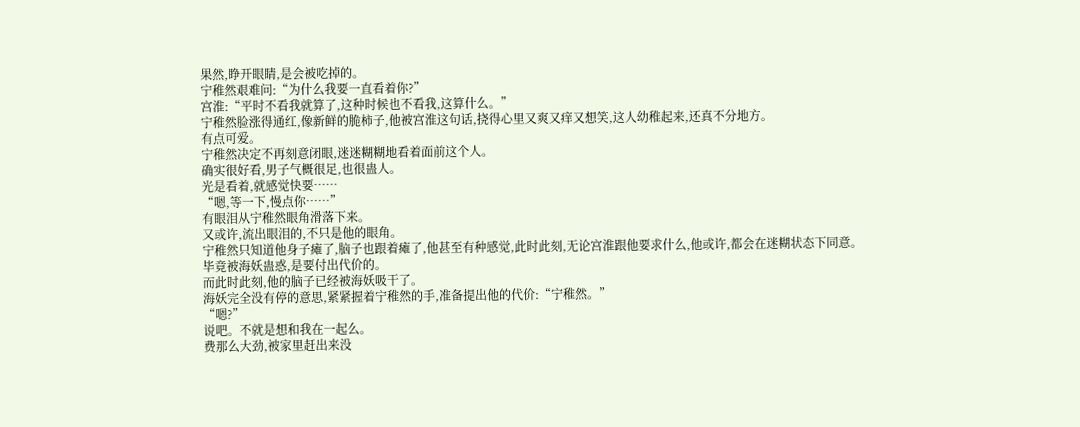果然,睁开眼睛,是会被吃掉的。
宁稚然艰难问:“为什么我要一直看着你?”
宫淮:“平时不看我就算了,这种时候也不看我,这算什么。”
宁稚然脸涨得通红,像新鲜的脆柿子,他被宫淮这句话,挠得心里又爽又痒又想笑,这人幼稚起来,还真不分地方。
有点可爱。
宁稚然决定不再刻意闭眼,迷迷糊糊地看着面前这个人。
确实很好看,男子气概很足,也很蛊人。
光是看着,就感觉快要……
“嗯,等一下,慢点你……”
有眼泪从宁稚然眼角滑落下来。
又或许,流出眼泪的,不只是他的眼角。
宁稚然只知道他身子瘫了,脑子也跟着瘫了,他甚至有种感觉,此时此刻,无论宫淮跟他要求什么,他或许,都会在迷糊状态下同意。
毕竟被海妖蛊惑,是要付出代价的。
而此时此刻,他的脑子已经被海妖吸干了。
海妖完全没有停的意思,紧紧握着宁稚然的手,准备提出他的代价:“宁稚然。”
“嗯?”
说吧。不就是想和我在一起么。
费那么大劲,被家里赶出来没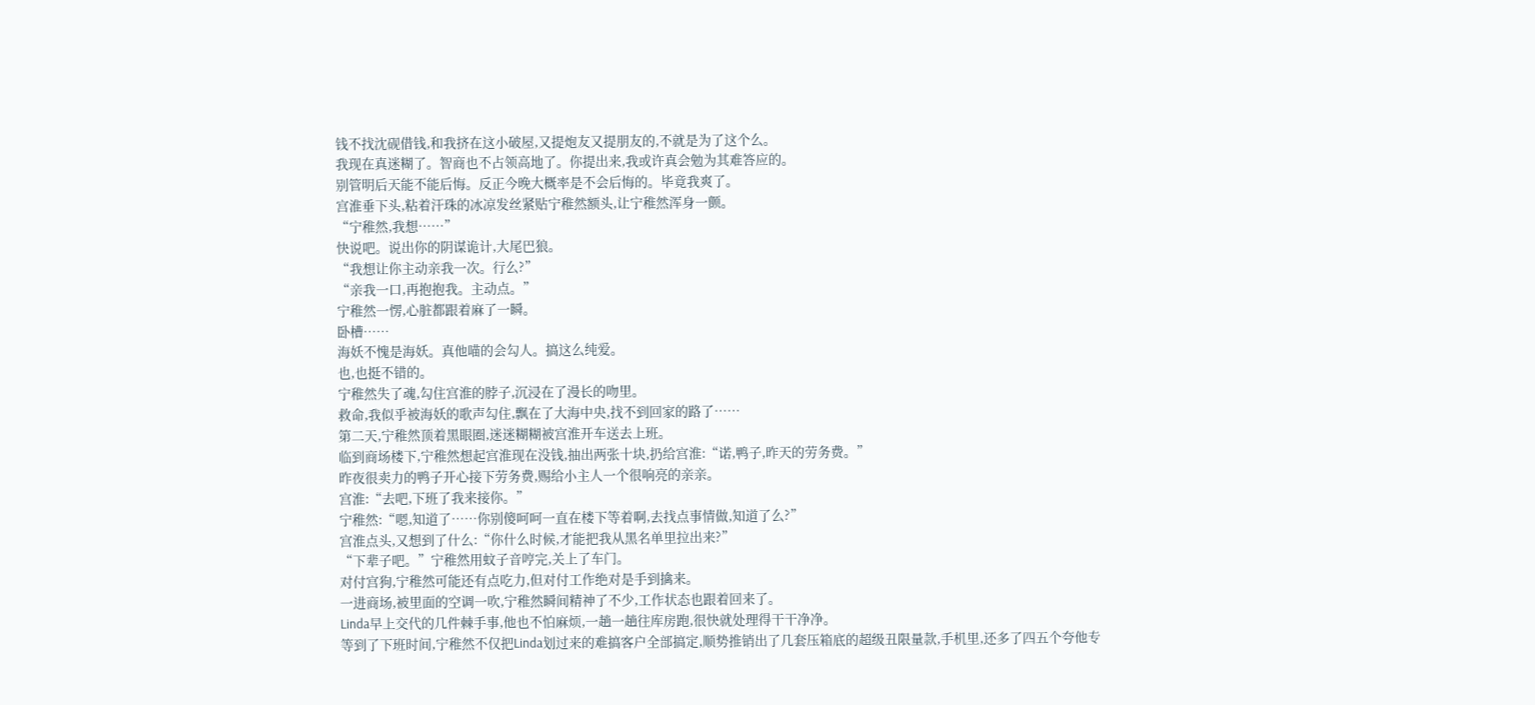钱不找沈砚借钱,和我挤在这小破屋,又提炮友又提朋友的,不就是为了这个么。
我现在真迷糊了。智商也不占领高地了。你提出来,我或许真会勉为其难答应的。
别管明后天能不能后悔。反正今晚大概率是不会后悔的。毕竟我爽了。
宫淮垂下头,粘着汗珠的冰凉发丝紧贴宁稚然额头,让宁稚然浑身一颤。
“宁稚然,我想……”
快说吧。说出你的阴谋诡计,大尾巴狼。
“我想让你主动亲我一次。行么?”
“亲我一口,再抱抱我。主动点。”
宁稚然一愣,心脏都跟着麻了一瞬。
卧槽……
海妖不愧是海妖。真他喵的会勾人。搞这么纯爱。
也,也挺不错的。
宁稚然失了魂,勾住宫淮的脖子,沉浸在了漫长的吻里。
救命,我似乎被海妖的歌声勾住,飘在了大海中央,找不到回家的路了……
第二天,宁稚然顶着黑眼圈,迷迷糊糊被宫淮开车送去上班。
临到商场楼下,宁稚然想起宫淮现在没钱,抽出两张十块,扔给宫淮:“诺,鸭子,昨天的劳务费。”
昨夜很卖力的鸭子开心接下劳务费,赐给小主人一个很响亮的亲亲。
宫淮:“去吧,下班了我来接你。”
宁稚然:“嗯,知道了……你别傻呵呵一直在楼下等着啊,去找点事情做,知道了么?”
宫淮点头,又想到了什么:“你什么时候,才能把我从黑名单里拉出来?”
“下辈子吧。”宁稚然用蚊子音哼完,关上了车门。
对付宫狗,宁稚然可能还有点吃力,但对付工作绝对是手到擒来。
一进商场,被里面的空调一吹,宁稚然瞬间精神了不少,工作状态也跟着回来了。
Linda早上交代的几件棘手事,他也不怕麻烦,一趟一趟往库房跑,很快就处理得干干净净。
等到了下班时间,宁稚然不仅把Linda划过来的难搞客户全部搞定,顺势推销出了几套压箱底的超级丑限量款,手机里,还多了四五个夸他专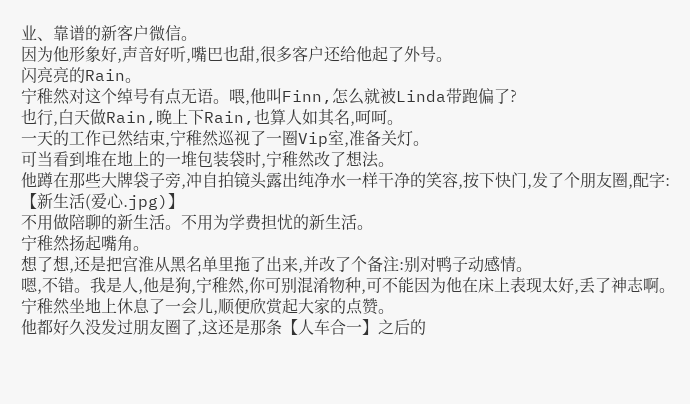业、靠谱的新客户微信。
因为他形象好,声音好听,嘴巴也甜,很多客户还给他起了外号。
闪亮亮的Rain。
宁稚然对这个绰号有点无语。喂,他叫Finn,怎么就被Linda带跑偏了?
也行,白天做Rain,晚上下Rain,也算人如其名,呵呵。
一天的工作已然结束,宁稚然巡视了一圈Vip室,准备关灯。
可当看到堆在地上的一堆包装袋时,宁稚然改了想法。
他蹲在那些大牌袋子旁,冲自拍镜头露出纯净水一样干净的笑容,按下快门,发了个朋友圈,配字:
【新生活(爱心.jpg)】
不用做陪聊的新生活。不用为学费担忧的新生活。
宁稚然扬起嘴角。
想了想,还是把宫淮从黑名单里拖了出来,并改了个备注:别对鸭子动感情。
嗯,不错。我是人,他是狗,宁稚然,你可别混淆物种,可不能因为他在床上表现太好,丢了神志啊。
宁稚然坐地上休息了一会儿,顺便欣赏起大家的点赞。
他都好久没发过朋友圈了,这还是那条【人车合一】之后的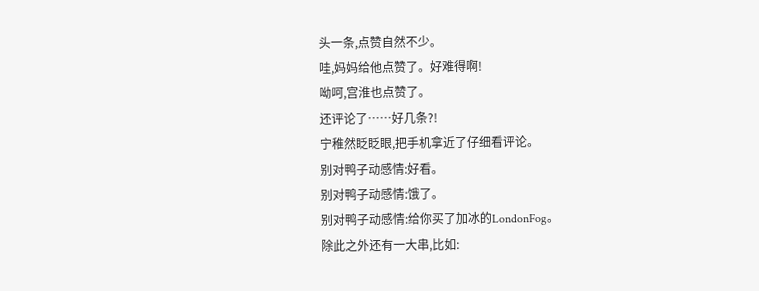头一条,点赞自然不少。
哇,妈妈给他点赞了。好难得啊!
呦呵,宫淮也点赞了。
还评论了……好几条?!
宁稚然眨眨眼,把手机拿近了仔细看评论。
别对鸭子动感情:好看。
别对鸭子动感情:饿了。
别对鸭子动感情:给你买了加冰的LondonFog。
除此之外还有一大串,比如: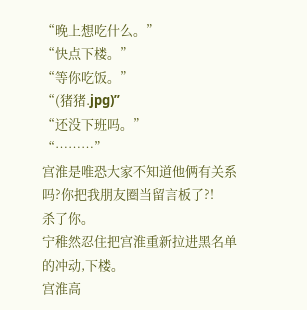“晚上想吃什么。”
“快点下楼。”
“等你吃饭。”
“(猪猪.jpg)”
“还没下班吗。”
“………”
宫淮是唯恐大家不知道他俩有关系吗?你把我朋友圈当留言板了?!
杀了你。
宁稚然忍住把宫淮重新拉进黑名单的冲动,下楼。
宫淮高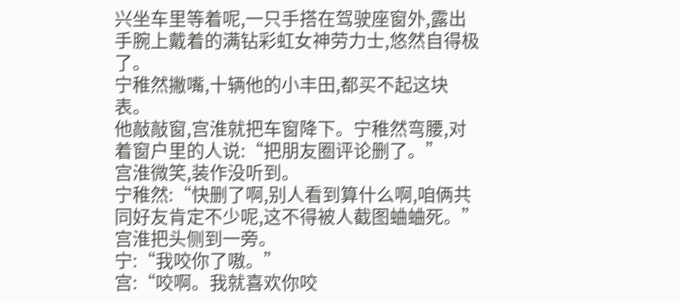兴坐车里等着呢,一只手搭在驾驶座窗外,露出手腕上戴着的满钻彩虹女神劳力士,悠然自得极了。
宁稚然撇嘴,十辆他的小丰田,都买不起这块表。
他敲敲窗,宫淮就把车窗降下。宁稚然弯腰,对着窗户里的人说:“把朋友圈评论删了。”
宫淮微笑,装作没听到。
宁稚然:“快删了啊,别人看到算什么啊,咱俩共同好友肯定不少呢,这不得被人截图蛐蛐死。”
宫淮把头侧到一旁。
宁:“我咬你了嗷。”
宫:“咬啊。我就喜欢你咬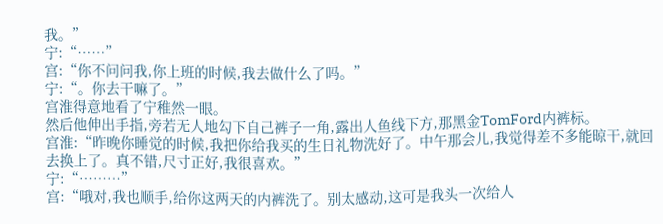我。”
宁:“……”
宫:“你不问问我,你上班的时候,我去做什么了吗。”
宁:“。你去干嘛了。”
宫淮得意地看了宁稚然一眼。
然后他伸出手指,旁若无人地勾下自己裤子一角,露出人鱼线下方,那黑金TomFord内裤标。
宫淮:“昨晚你睡觉的时候,我把你给我买的生日礼物洗好了。中午那会儿,我觉得差不多能晾干,就回去换上了。真不错,尺寸正好,我很喜欢。”
宁:“………”
宫:“哦对,我也顺手,给你这两天的内裤洗了。别太感动,这可是我头一次给人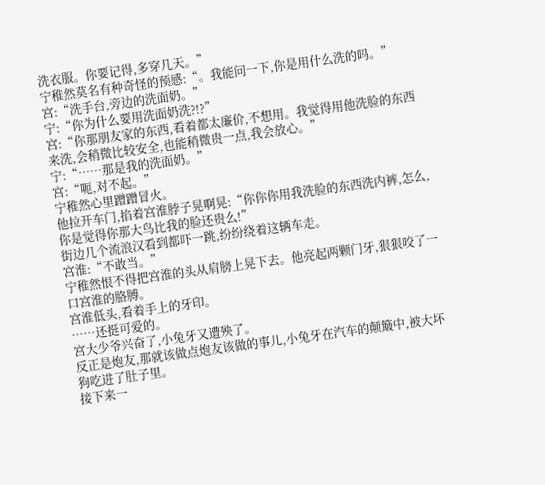洗衣服。你要记得,多穿几天。”
宁稚然莫名有种奇怪的预感:“。我能问一下,你是用什么洗的吗。”
宫:“洗手台,旁边的洗面奶。”
宁:“你为什么要用洗面奶洗?!?”
宫:“你那朋友家的东西,看着都太廉价,不想用。我觉得用他洗脸的东西来洗,会稍微比较安全,也能稍微贵一点,我会放心。”
宁:“……那是我的洗面奶。”
宫:“呃,对不起。”
宁稚然心里蹭蹭冒火。
他拉开车门,掐着宫淮脖子晃啊晃:“你你你用我洗脸的东西洗内裤,怎么,你是觉得你那大鸟比我的脸还贵么!”
街边几个流浪汉看到都吓一跳,纷纷绕着这辆车走。
宫淮:“不敢当。”
宁稚然恨不得把宫淮的头从肩膀上晃下去。他亮起两颗门牙,狠狠咬了一口宫淮的胳膊。
宫淮低头,看着手上的牙印。
……还挺可爱的。
宫大少爷兴奋了,小兔牙又遭殃了。
反正是炮友,那就该做点炮友该做的事儿,小兔牙在汽车的颠簸中,被大坏狗吃进了肚子里。
接下来一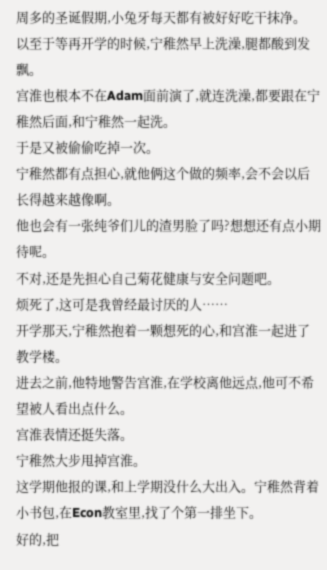周多的圣诞假期,小兔牙每天都有被好好吃干抹净。
以至于等再开学的时候,宁稚然早上洗澡,腿都酸到发飘。
宫淮也根本不在Adam面前演了,就连洗澡,都要跟在宁稚然后面,和宁稚然一起洗。
于是又被偷偷吃掉一次。
宁稚然都有点担心,就他俩这个做的频率,会不会以后长得越来越像啊。
他也会有一张纯爷们儿的渣男脸了吗?想想还有点小期待呢。
不对,还是先担心自己菊花健康与安全问题吧。
烦死了,这可是我曾经最讨厌的人……
开学那天,宁稚然抱着一颗想死的心,和宫淮一起进了教学楼。
进去之前,他特地警告宫淮,在学校离他远点,他可不希望被人看出点什么。
宫淮表情还挺失落。
宁稚然大步甩掉宫淮。
这学期他报的课,和上学期没什么大出入。宁稚然背着小书包,在Econ教室里,找了个第一排坐下。
好的,把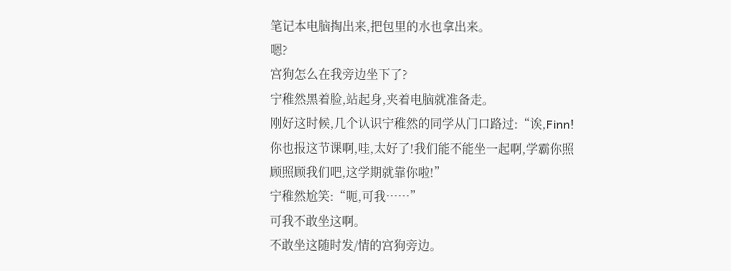笔记本电脑掏出来,把包里的水也拿出来。
嗯?
宫狗怎么在我旁边坐下了?
宁稚然黑着脸,站起身,夹着电脑就准备走。
刚好这时候,几个认识宁稚然的同学从门口路过:“诶,Finn!你也报这节课啊,哇,太好了!我们能不能坐一起啊,学霸你照顾照顾我们吧,这学期就靠你啦!”
宁稚然尬笑:“呃,可我……”
可我不敢坐这啊。
不敢坐这随时发/情的宫狗旁边。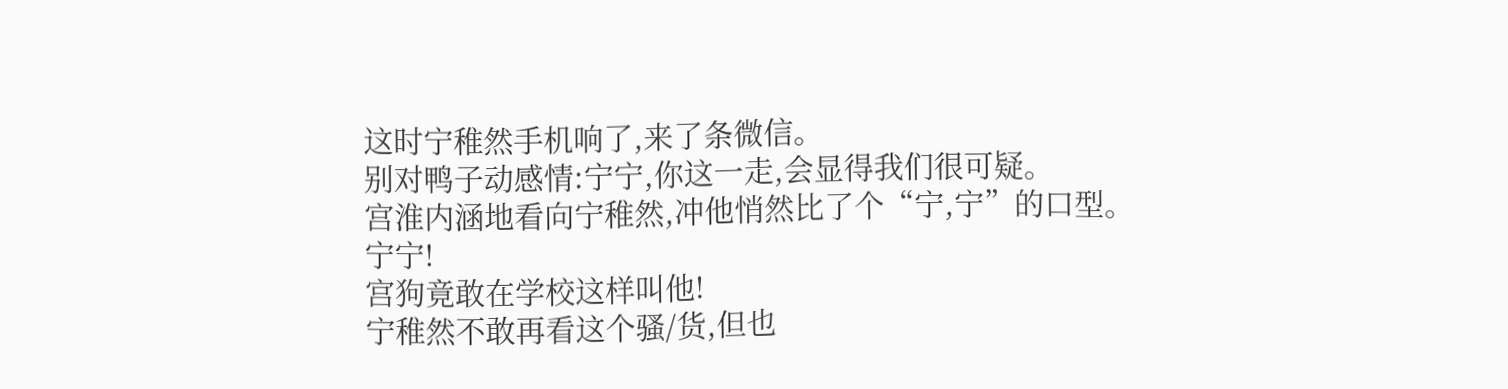这时宁稚然手机响了,来了条微信。
别对鸭子动感情:宁宁,你这一走,会显得我们很可疑。
宫淮内涵地看向宁稚然,冲他悄然比了个“宁,宁”的口型。
宁宁!
宫狗竟敢在学校这样叫他!
宁稚然不敢再看这个骚/货,但也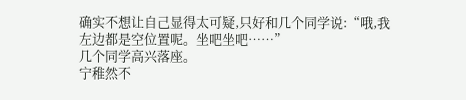确实不想让自己显得太可疑,只好和几个同学说:“哦,我左边都是空位置呢。坐吧坐吧……”
几个同学高兴落座。
宁稚然不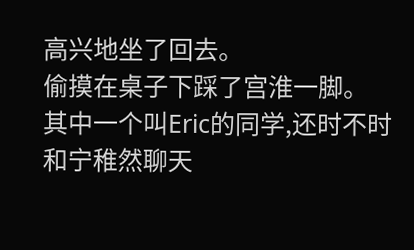高兴地坐了回去。
偷摸在桌子下踩了宫淮一脚。
其中一个叫Eric的同学,还时不时和宁稚然聊天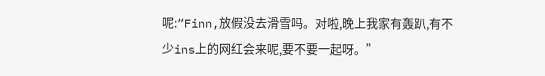呢:“Finn,放假没去滑雪吗。对啦,晚上我家有轰趴,有不少ins上的网红会来呢,要不要一起呀。”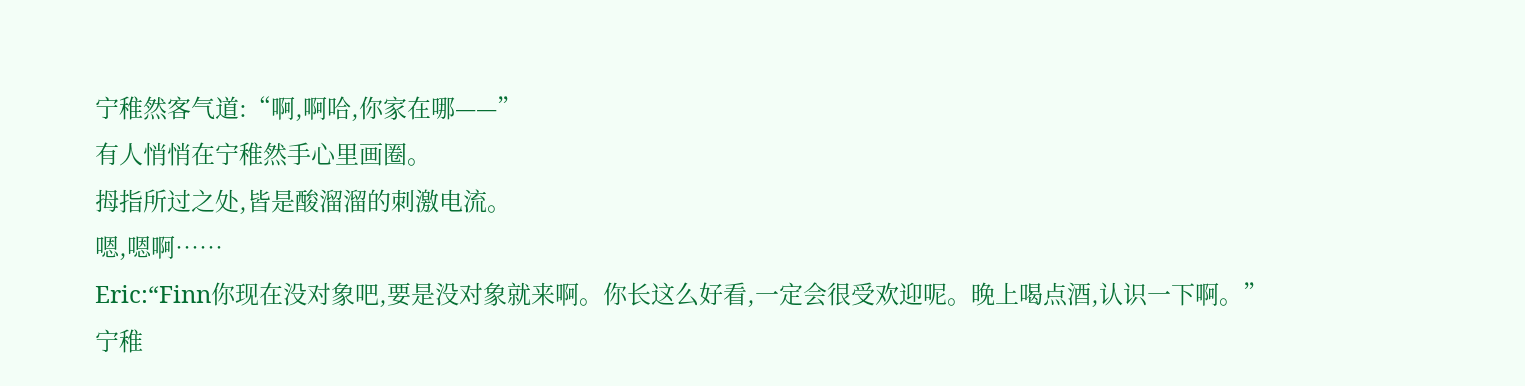宁稚然客气道:“啊,啊哈,你家在哪——”
有人悄悄在宁稚然手心里画圈。
拇指所过之处,皆是酸溜溜的刺激电流。
嗯,嗯啊……
Eric:“Finn你现在没对象吧,要是没对象就来啊。你长这么好看,一定会很受欢迎呢。晚上喝点酒,认识一下啊。”
宁稚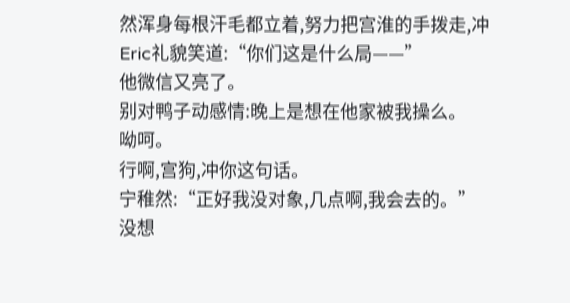然浑身每根汗毛都立着,努力把宫淮的手拨走,冲Eric礼貌笑道:“你们这是什么局——”
他微信又亮了。
别对鸭子动感情:晚上是想在他家被我操么。
呦呵。
行啊,宫狗,冲你这句话。
宁稚然:“正好我没对象,几点啊,我会去的。”
没想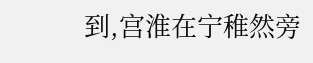到,宫淮在宁稚然旁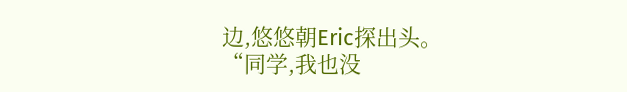边,悠悠朝Eric探出头。
“同学,我也没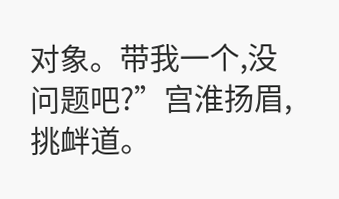对象。带我一个,没问题吧?”宫淮扬眉,挑衅道。